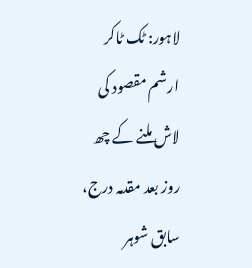لاہور: ٹک ٹاکر ارشم مقصود کی لاش ملنے کے چھ روز بعد مقدمہ درج، سابق شوہر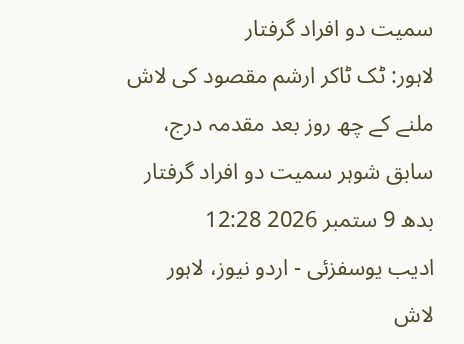سمیت دو افراد گرفتار
لاہور: ٹک ٹاکر ارشم مقصود کی لاش ملنے کے چھ روز بعد مقدمہ درج، سابق شوہر سمیت دو افراد گرفتار
بدھ 9 ستمبر 2026 12:28
ادیب یوسفزئی - اردو نیوز، لاہور
لاش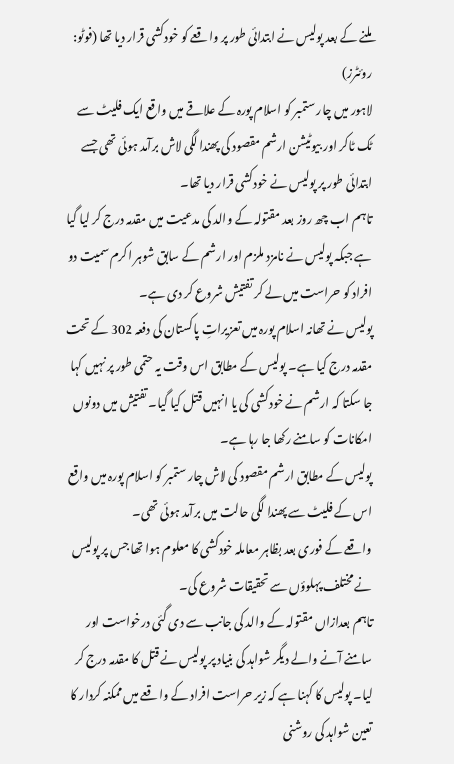ملنے کے بعد پولیس نے ابتدائی طور پر واقعے کو خودکشی قرار دیا تھا (فوٹو: روئٹرز)
لاہور میں چار ستمبر کو اسلام پورہ کے علاقے میں واقع ایک فلیٹ سے ٹک ٹاکر اور بیوٹیشن ارشم مقصود کی پھندا لگی لاش برآمد ہوئی تھی جسے ابتدائی طور پر پولیس نے خودکشی قرار دیا تھا۔
تاہم اب چھ روز بعد مقتولہ کے والد کی مدعیت میں مقدمہ درج کر لیا گیا ہے جبکہ پولیس نے نامزد ملزم اور ارشم کے سابق شوہر اکرم سمیت دو افراد کو حراست میں لے کر تفتیش شروع کر دی ہے۔
پولیس نے تھانہ اسلام پورہ میں تعزیراتِ پاکستان کی دفعہ 302 کے تحت مقدمہ درج کیا ہے۔ پولیس کے مطابق اس وقت یہ حتمی طور پر نہیں کہا جا سکتا کہ ارشم نے خودکشی کی یا انہیں قتل کیا گیا۔ تفتیش میں دونوں امکانات کو سامنے رکھا جا رہا ہے۔
پولیس کے مطابق ارشم مقصود کی لاش چار ستمبر کو اسلام پورہ میں واقع اس کے فلیٹ سے پھندا لگی حالت میں برآمد ہوئی تھی۔
واقعے کے فوری بعد بظاہر معاملہ خودکشی کا معلوم ہوا تھا جس پر پولیس نے مختلف پہلوؤں سے تحقیقات شروع کی۔
تاہم بعدازاں مقتولہ کے والد کی جانب سے دی گئی درخواست اور سامنے آنے والے دیگر شواہد کی بنیاد پر پولیس نے قتل کا مقدمہ درج کر لیا۔ پولیس کا کہنا ہے کہ زیر حراست افراد کے واقعے میں ممکنہ کردار کا تعین شواہد کی روشنی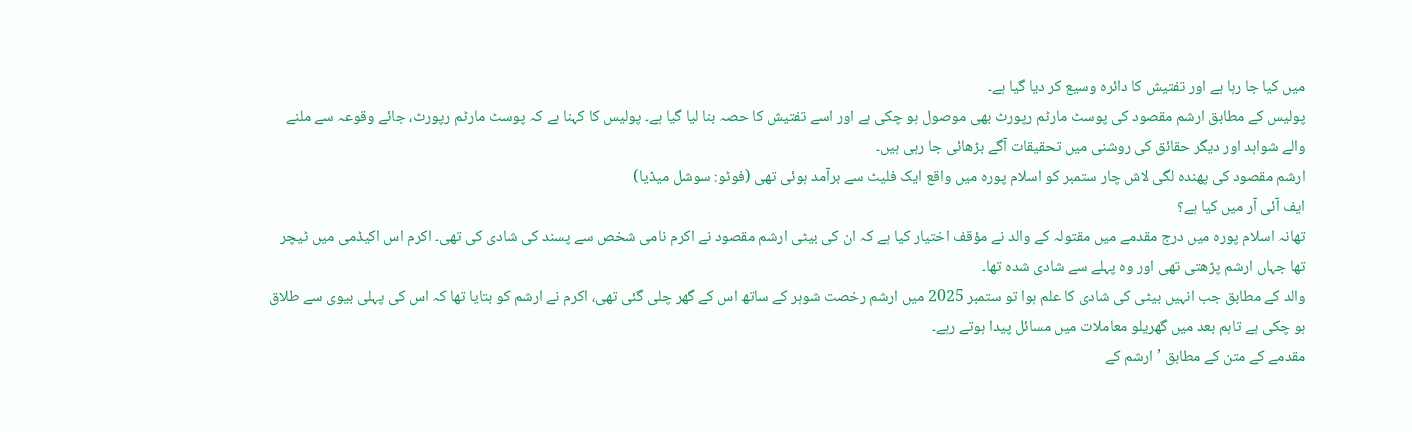میں کیا جا رہا ہے اور تفتیش کا دائرہ وسیع کر دیا گیا ہے۔
پولیس کے مطابق ارشم مقصود کی پوسٹ مارٹم رپورٹ بھی موصول ہو چکی ہے اور اسے تفتیش کا حصہ بنا لیا گیا ہے۔ پولیس کا کہنا ہے کہ پوسٹ مارٹم رپورٹ، جائے وقوعہ سے ملنے والے شواہد اور دیگر حقائق کی روشنی میں تحقیقات آگے بڑھائی جا رہی ہیں۔
ارشم مقصود کی پھندہ لگی لاش چار ستمبر کو اسلام پورہ میں واقع ایک فلیٹ سے برآمد ہوئی تھی (فوٹو: سوشل میڈیا)
ایف آئی آر میں کیا ہے؟
تھانہ اسلام پورہ میں درج مقدمے میں مقتولہ کے والد نے مؤقف اختیار کیا ہے کہ ان کی بیٹی ارشم مقصود نے اکرم نامی شخص سے پسند کی شادی کی تھی۔ اکرم اس اکیڈمی میں ٹیچر تھا جہاں ارشم پڑھتی تھی اور وہ پہلے سے شادی شدہ تھا۔
والد کے مطابق جب انہیں بیٹی کی شادی کا علم ہوا تو ستمبر 2025 میں ارشم رخصت شوہر کے ساتھ اس کے گھر چلی گئی تھی، اکرم نے ارشم کو بتایا تھا کہ اس کی پہلی بیوی سے طلاق ہو چکی ہے تاہم بعد میں گھریلو معاملات میں مسائل پیدا ہوتے رہے۔
مقدمے کے متن کے مطابق ’ارشم کے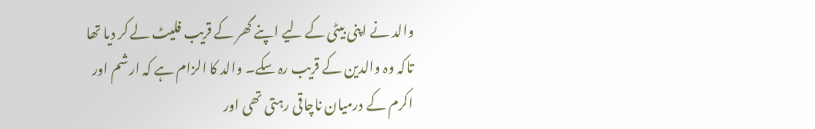والد نے اپنی بیٹی کے لیے اپنے گھر کے قریب فلیٹ لے کر دیا تھا تاکہ وہ والدین کے قریب رہ سکے۔ والد کا الزام ہے کہ ارشم اور اکرم کے درمیان ناچاقی رہتی تھی اور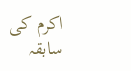اکرم کی سابقہ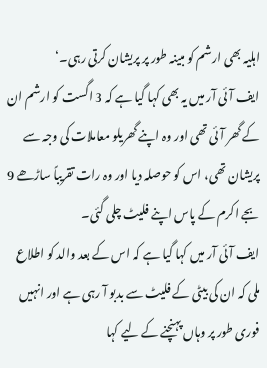اہلیہ بھی ارشم کو مبینہ طور پر پریشان کرتی رہی۔‘
ایف آئی آر میں یہ بھی کہا گیا ہے کہ 3 اگست کو ارشم ان کے گھر آئی تھی اور وہ اپنے گھریلو معاملات کی وجہ سے پریشان تھی، اس کو حوصلہ دیا اور وہ رات تقریباً ساڑھے 9 بجے اکرم کے پاس اپنے فلیٹ چلی گئی۔
ایف آئی آر میں کہا گیا ہے کہ اس کے بعد والد کو اطلاع ملی کہ ان کی بیٹی کے فلیٹ سے بدبو آ رہی ہے اور انہیں فوری طور پر وہاں پہنچنے کے لیے کہا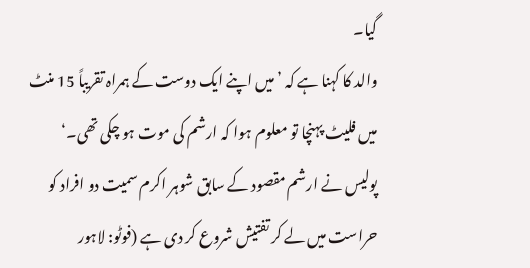گیا۔
والد کا کہنا ہے کہ ’میں اپنے ایک دوست کے ہمراہ تقریباً 15 منٹ میں فلیٹ پہنچا تو معلوم ہوا کہ ارشم کی موت ہو چکی تھی۔‘
پولیس نے ارشم مقصود کے سابق شوہر اکرم سمیت دو افراد کو حراست میں لے کر تفتیش شروع کر دی ہے (فوٹو: لاہور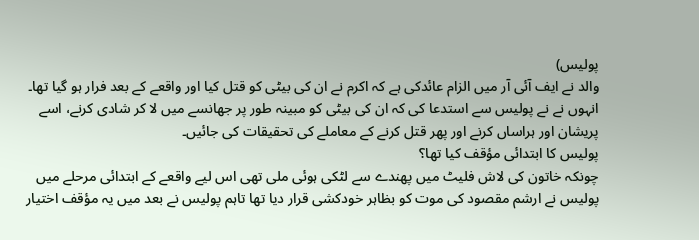پولیس)
والد نے ایف آئی آر میں الزام عائدکی ہے کہ اکرم نے ان کی بیٹی کو قتل کیا اور واقعے کے بعد فرار ہو گیا تھا۔ انہوں نے نے پولیس سے استدعا کی کہ ان کی بیٹی کو مبینہ طور پر جھانسے میں لا کر شادی کرنے، اسے پریشان اور ہراساں کرنے اور پھر قتل کرنے کے معاملے کی تحقیقات کی جائیں۔
پولیس کا ابتدائی مؤقف کیا تھا؟
چونکہ خاتون کی لاش فلیٹ میں پھندے سے لٹکی ہوئی ملی تھی اس لیے واقعے کے ابتدائی مرحلے میں پولیس نے ارشم مقصود کی موت کو بظاہر خودکشی قرار دیا تھا تاہم پولیس نے بعد میں یہ مؤقف اختیار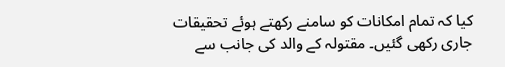کیا کہ تمام امکانات کو سامنے رکھتے ہوئے تحقیقات جاری رکھی گئیں۔ مقتولہ کے والد کی جانب سے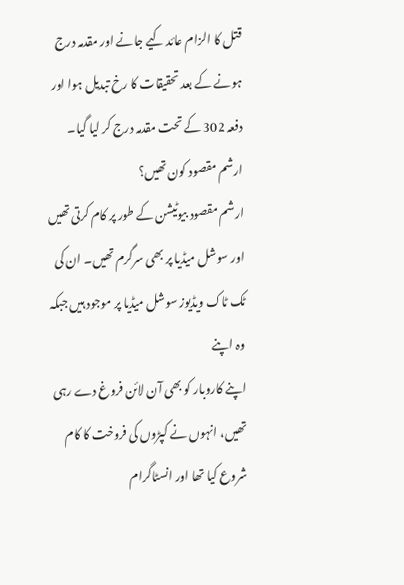قتل کا الزام عائد کیے جانے اور مقدمہ درج ہونے کے بعد تحقیقات کا رخ تبدیل ہوا اور دفعہ 302 کے تحت مقدمہ درج کر لیا گیا۔
ارشم مقصود کون تھیں؟
ارشم مقصود بیوٹیشن کے طور پر کام کرتی تھیں اور سوشل میڈیا پر بھی سرگرم تھیں۔ ان کی ٹک ٹاک ویڈیوز سوشل میڈیا پر موجود ہیں جبکہ وہ اپنے
اپنے کاروبار کو بھی آن لائن فروغ دے رہی تھیں، انہوں نے کپڑوں کی فروخت کا کام شروع کیا تھا اور انسٹاگرام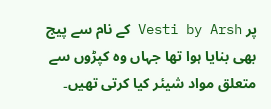پر Vesti by Arsh کے نام سے پیج بھی بنایا ہوا تھا جہاں وہ کپڑوں سے متعلق مواد شیئر کیا کرتی تھیں۔